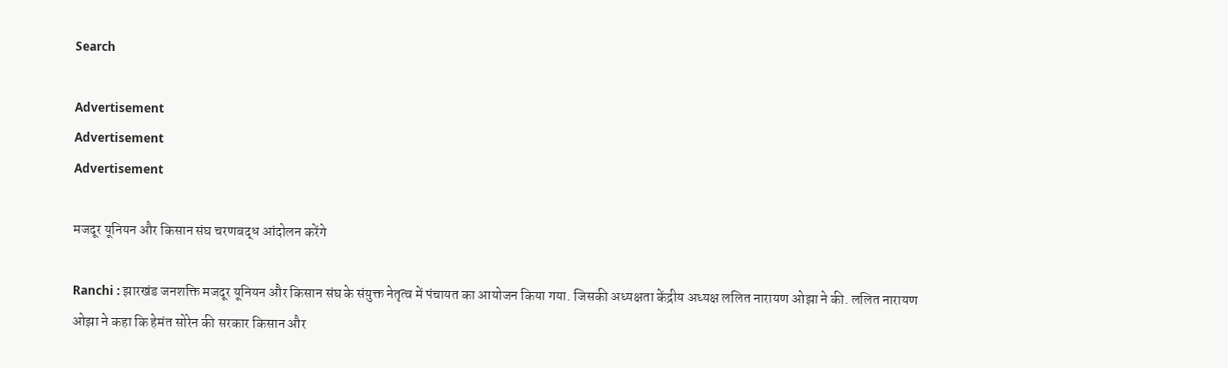Search

Advertisement
Advertisement
Advertisement

मजदूर यूनियन और किसान संघ चरणबद्ध आंदोलन करेंगे

Ranchi : झारखंड जनशक्ति मजदूर यूनियन और किसान संघ के संयुक्त नेतृत्व में पंचायत का आयोजन किया गया. जिसकी अध्यक्षता केंद्रीय अध्यक्ष ललित नारायण ओझा ने की. ललित नारायण ओझा ने कहा कि हेमंत सोरेन की सरकार किसान और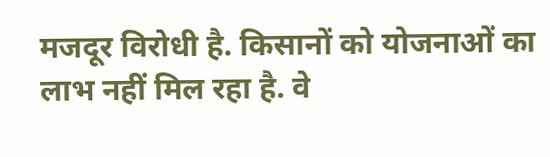मजदूर विरोधी है. किसानों को योजनाओं का लाभ नहीं मिल रहा है. वे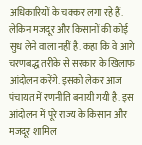अधिकारियों के चक्कर लगा रहे हैं. लेकिन मजदूर और किसानों की कोई सुध लेने वाला नहीं है. कहा कि वे आगे चरणबद्ध तरीके से सरकार के खिलाफ आंदोलन करेंगे. इसको लेकर आज पंचायत में रणनीति बनायी गयी है. इस आंदोलन में पूरे राज्य के किसान और मजदूर शामिल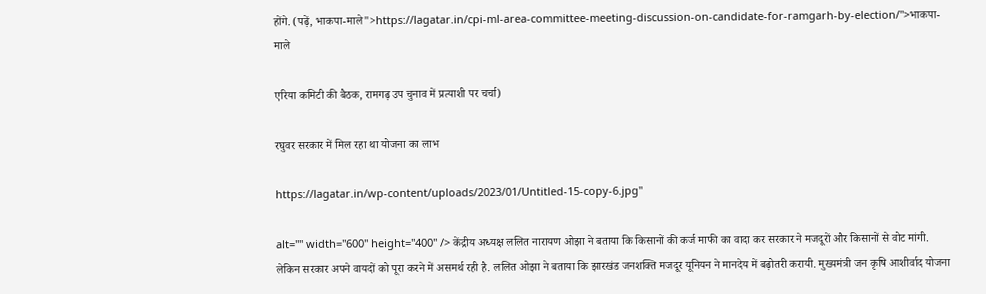होंगे. (पढ़ें, भाकपा-माले">https://lagatar.in/cpi-ml-area-committee-meeting-discussion-on-candidate-for-ramgarh-by-election/">भाकपा-माले

एरिया कमिटी की बैठक, रामगढ़ उप चुनाव में प्रत्याशी पर चर्चा)

रघुवर सरकार में मिल रहा था योजना का लाभ

https://lagatar.in/wp-content/uploads/2023/01/Untitled-15-copy-6.jpg"

alt="" width="600" height="400" /> केंद्रीय अध्यक्ष ललित नारायण ओझा ने बताया कि किसानों की कर्ज माफी का वादा कर सरकार ने मजदूरों और किसानों से वोट मांगी. लेकिन सरकार अपने वायदों को पूरा करने में असमर्थ रही है. ललित ओझा ने बताया कि झारखंड जनशक्ति मजदूर यूनियन ने मानदेय में बढ़ोतरी करायी. मुख्यमंत्री जन कृषि आशीर्वाद योजना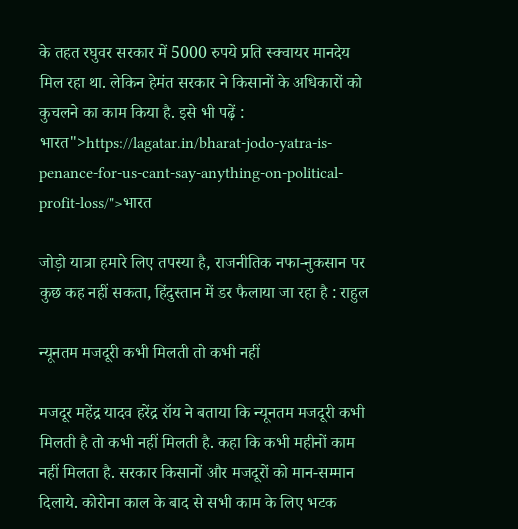के तहत रघुवर सरकार में 5000 रुपये प्रति स्क्वायर मानदेय मिल रहा था. लेकिन हेमंत सरकार ने किसानों के अधिकारों को कुचलने का काम किया है. इसे भी पढ़ें : भारत">https://lagatar.in/bharat-jodo-yatra-is-penance-for-us-cant-say-anything-on-political-profit-loss/">भारत

जोड़ो यात्रा हमारे लिए तपस्या है, राजनीतिक नफा-नुकसान पर कुछ कह नहीं सकता, हिंदुस्तान में डर फैलाया जा रहा है : राहुल

न्यूनतम मजदूरी कभी मिलती तो कभी नहीं

मजदूर महेंद्र यादव हरेंद्र रॉय ने बताया कि न्यूनतम मजदूरी कभी मिलती है तो कभी नहीं मिलती है. कहा कि कभी महीनों काम नहीं मिलता है. सरकार किसानों और मजदूरों को मान-सम्मान दिलाये. कोरोना काल के बाद से सभी काम के लिए भटक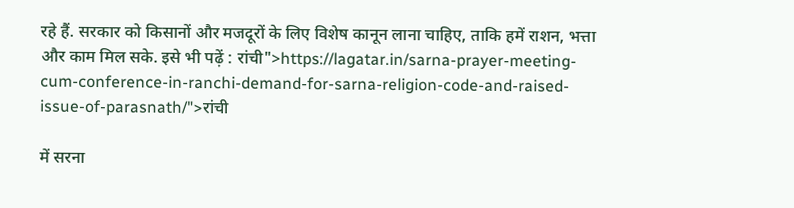रहे हैं. सरकार को किसानों और मजदूरों के लिए विशेष कानून लाना चाहिए, ताकि हमें राशन, भत्ता और काम मिल सके. इसे भी पढ़ें : रांची">https://lagatar.in/sarna-prayer-meeting-cum-conference-in-ranchi-demand-for-sarna-religion-code-and-raised-issue-of-parasnath/">रांची

में सरना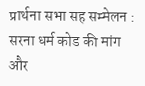प्रार्थना सभा सह सम्मेलन : सरना धर्म कोड की मांग और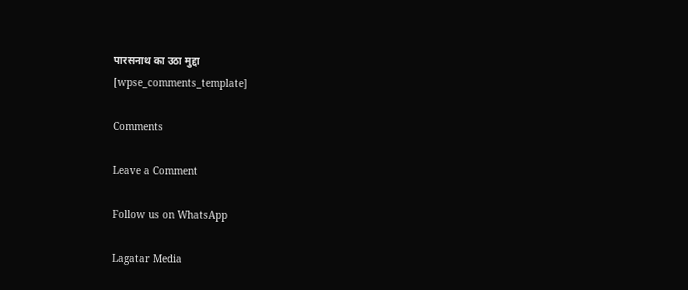पारसनाथ का उठा मुद्दा
[wpse_comments_template]

Comments

Leave a Comment

Follow us on WhatsApp

Lagatar Media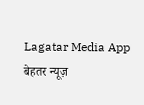Lagatar Media App
बेहतर न्यूज़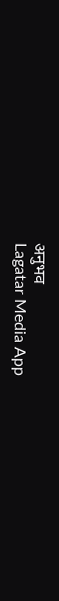अनुभव
Lagatar Media App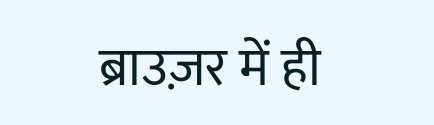ब्राउज़र में ही